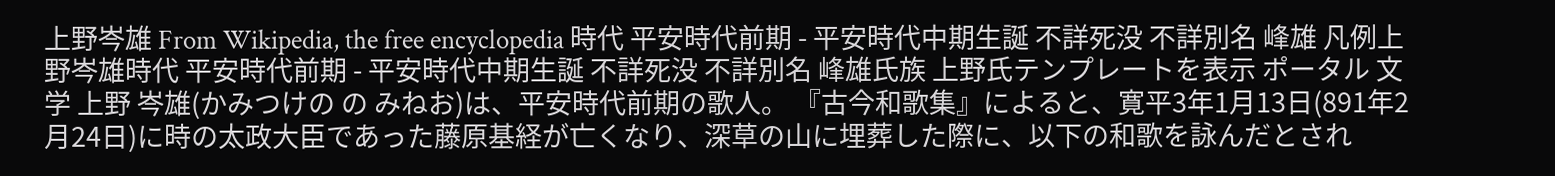上野岑雄 From Wikipedia, the free encyclopedia 時代 平安時代前期 - 平安時代中期生誕 不詳死没 不詳別名 峰雄 凡例上野岑雄時代 平安時代前期 - 平安時代中期生誕 不詳死没 不詳別名 峰雄氏族 上野氏テンプレートを表示 ポータル 文学 上野 岑雄(かみつけの の みねお)は、平安時代前期の歌人。 『古今和歌集』によると、寛平3年1月13日(891年2月24日)に時の太政大臣であった藤原基経が亡くなり、深草の山に埋葬した際に、以下の和歌を詠んだとされ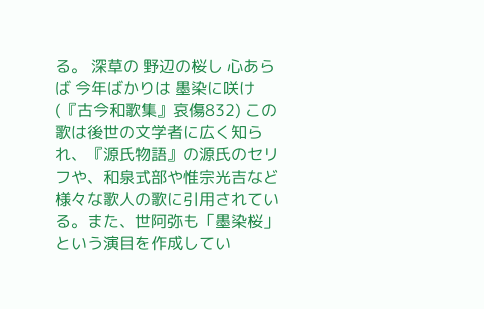る。 深草の 野辺の桜し 心あらば 今年ばかりは 墨染に咲け (『古今和歌集』哀傷832) この歌は後世の文学者に広く知られ、『源氏物語』の源氏のセリフや、和泉式部や惟宗光吉など様々な歌人の歌に引用されている。また、世阿弥も「墨染桜」という演目を作成してい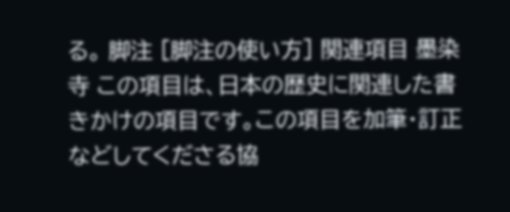る。 脚注 [脚注の使い方] 関連項目 墨染寺 この項目は、日本の歴史に関連した書きかけの項目です。この項目を加筆・訂正などしてくださる協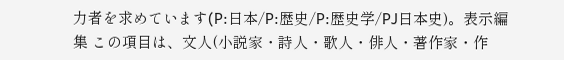力者を求めています(P:日本/P:歴史/P:歴史学/PJ日本史)。表示編集 この項目は、文人(小説家・詩人・歌人・俳人・著作家・作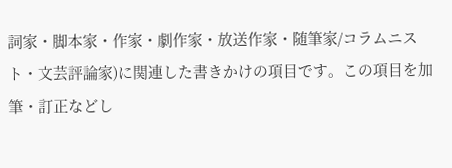詞家・脚本家・作家・劇作家・放送作家・随筆家/コラムニスト・文芸評論家)に関連した書きかけの項目です。この項目を加筆・訂正などし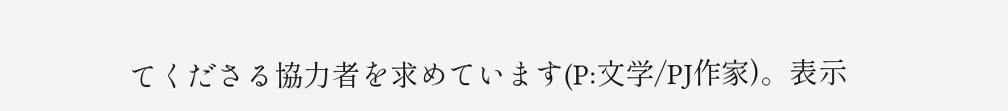てくださる協力者を求めています(P:文学/PJ作家)。表示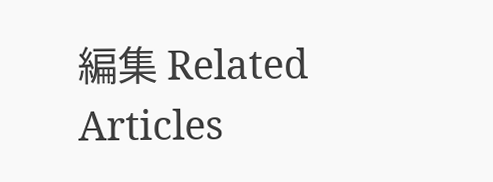編集 Related Articles